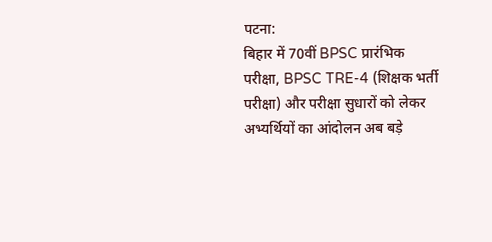पटना:
बिहार में 70वीं BPSC प्रारंभिक परीक्षा, BPSC TRE-4 (शिक्षक भर्ती परीक्षा) और परीक्षा सुधारों को लेकर अभ्यर्थियों का आंदोलन अब बड़े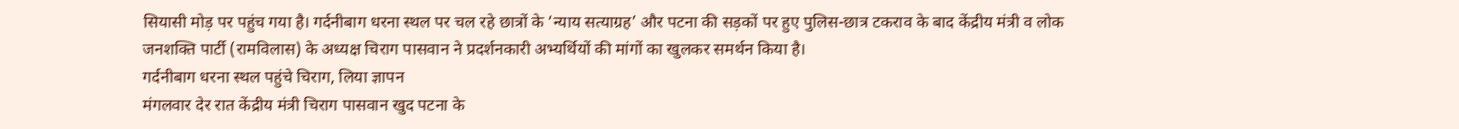सियासी मोड़ पर पहुंच गया है। गर्दनीबाग धरना स्थल पर चल रहे छात्रों के ‘न्याय सत्याग्रह’ और पटना की सड़कों पर हुए पुलिस-छात्र टकराव के बाद केंद्रीय मंत्री व लोक जनशक्ति पार्टी (रामविलास) के अध्यक्ष चिराग पासवान ने प्रदर्शनकारी अभ्यर्थियों की मांगों का खुलकर समर्थन किया है।
गर्दनीबाग धरना स्थल पहुंचे चिराग, लिया ज्ञापन
मंगलवार देर रात केंद्रीय मंत्री चिराग पासवान खुद पटना के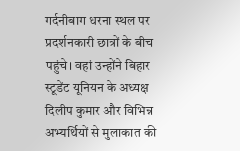गर्दनीबाग धरना स्थल पर प्रदर्शनकारी छात्रों के बीच पहुंचे। वहां उन्होंने बिहार स्टूडेंट यूनियन के अध्यक्ष दिलीप कुमार और विभिन्न अभ्यर्थियों से मुलाकात की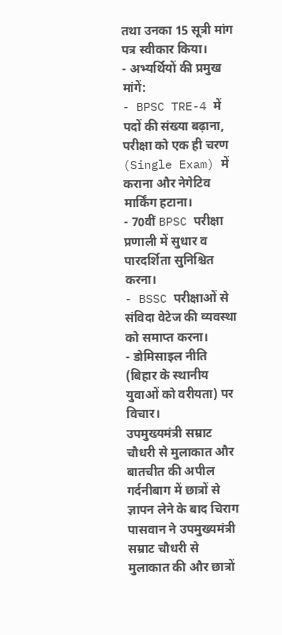तथा उनका 15 सूत्री मांग पत्र स्वीकार किया।
- अभ्यर्थियों की प्रमुख मांगें:
- BPSC TRE-4 में पदों की संख्या बढ़ाना, परीक्षा को एक ही चरण (Single Exam) में कराना और नेगेटिव मार्किंग हटाना।
- 70वीं BPSC परीक्षा प्रणाली में सुधार व पारदर्शिता सुनिश्चित करना।
- BSSC परीक्षाओं से संविदा वेटेज की व्यवस्था को समाप्त करना।
- डोमिसाइल नीति (बिहार के स्थानीय युवाओं को वरीयता) पर विचार।
उपमुख्यमंत्री सम्राट चौधरी से मुलाकात और बातचीत की अपील
गर्दनीबाग में छात्रों से ज्ञापन लेने के बाद चिराग पासवान ने उपमुख्यमंत्री सम्राट चौधरी से मुलाकात की और छात्रों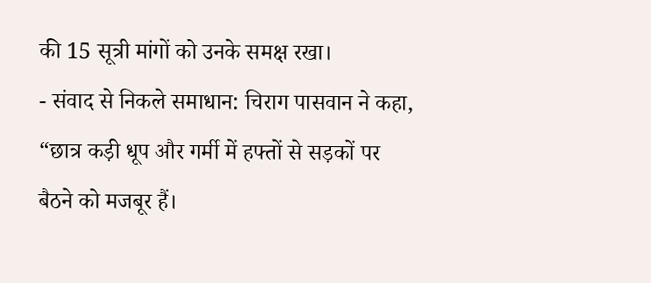की 15 सूत्री मांगों को उनके समक्ष रखा।
- संवाद से निकले समाधान: चिराग पासवान ने कहा, “छात्र कड़ी धूप और गर्मी में हफ्तों से सड़कों पर बैठने को मजबूर हैं।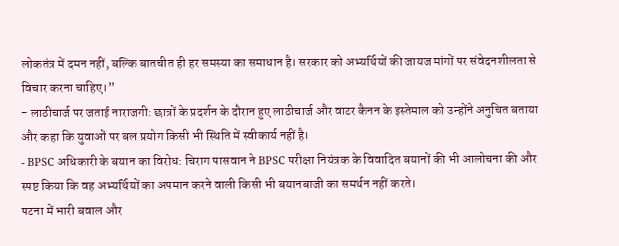लोकतंत्र में दमन नहीं, बल्कि बातचीत ही हर समस्या का समाधान है। सरकार को अभ्यर्थियों की जायज मांगों पर संवेदनशीलता से विचार करना चाहिए।”
- लाठीचार्ज पर जताई नाराजगी: छात्रों के प्रदर्शन के दौरान हुए लाठीचार्ज और वाटर कैनन के इस्तेमाल को उन्होंने अनुचित बताया और कहा कि युवाओं पर बल प्रयोग किसी भी स्थिति में स्वीकार्य नहीं है।
- BPSC अधिकारी के बयान का विरोध: चिराग पासवान ने BPSC परीक्षा नियंत्रक के विवादित बयानों की भी आलोचना की और स्पष्ट किया कि वह अभ्यर्थियों का अपमान करने वाली किसी भी बयानबाजी का समर्थन नहीं करते।
पटना में भारी बवाल और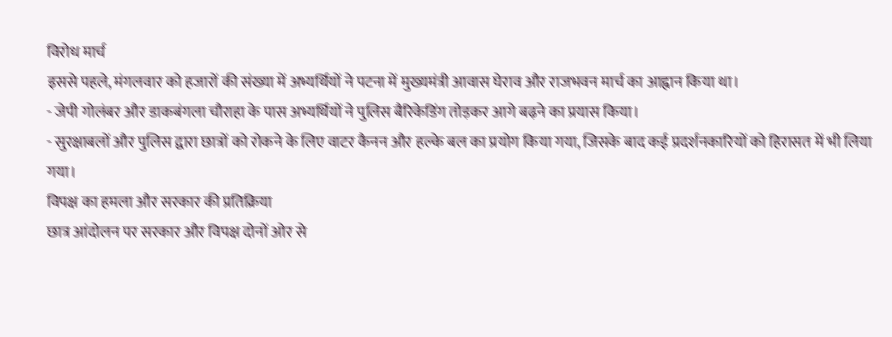विरोध मार्च
इससे पहले, मंगलवार को हजारों की संख्या में अभ्यर्थियों ने पटना में मुख्यमंत्री आवास घेराव और राजभवन मार्च का आह्वान किया था।
- जेपी गोलंबर और डाकबंगला चौराहा के पास अभ्यर्थियों ने पुलिस बैरिकेडिंग तोड़कर आगे बढ़ने का प्रयास किया।
- सुरक्षाबलों और पुलिस द्वारा छात्रों को रोकने के लिए वाटर कैनन और हल्के बल का प्रयोग किया गया, जिसके बाद कई प्रदर्शनकारियों को हिरासत में भी लिया गया।
विपक्ष का हमला और सरकार की प्रतिक्रिया
छात्र आंदोलन पर सरकार और विपक्ष दोनों ओर से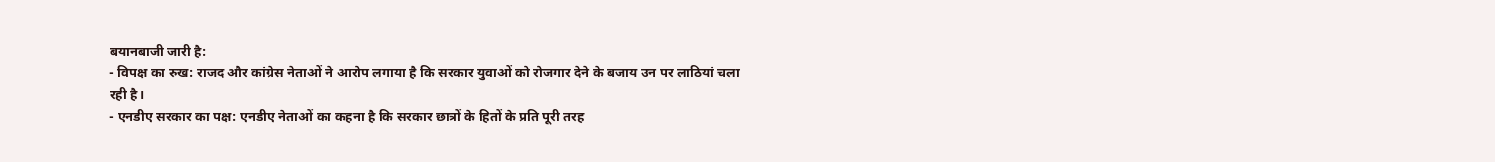बयानबाजी जारी है:
- विपक्ष का रुख: राजद और कांग्रेस नेताओं ने आरोप लगाया है कि सरकार युवाओं को रोजगार देने के बजाय उन पर लाठियां चला रही है।
- एनडीए सरकार का पक्ष: एनडीए नेताओं का कहना है कि सरकार छात्रों के हितों के प्रति पूरी तरह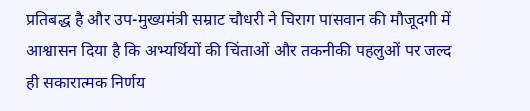प्रतिबद्ध है और उप-मुख्यमंत्री सम्राट चौधरी ने चिराग पासवान की मौजूदगी में आश्वासन दिया है कि अभ्यर्थियों की चिंताओं और तकनीकी पहलुओं पर जल्द ही सकारात्मक निर्णय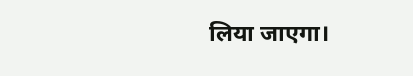लिया जाएगा।